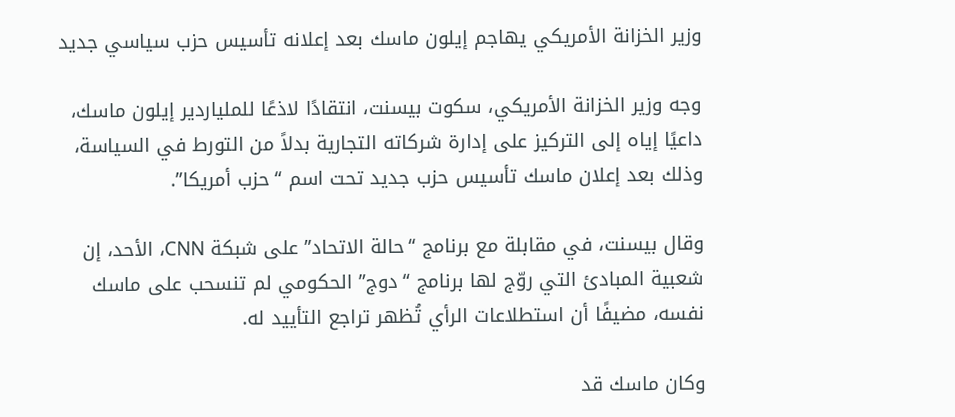وزير الخزانة الأمريكي يهاجم إيلون ماسك بعد إعلانه تأسيس حزب سياسي جديد

وجه وزير الخزانة الأمريكي، سكوت بيسنت، انتقادًا لاذعًا للملياردير إيلون ماسك، داعيًا إياه إلى التركيز على إدارة شركاته التجارية بدلاً من التورط في السياسة، وذلك بعد إعلان ماسك تأسيس حزب جديد تحت اسم “حزب أمريكا”.

وقال بيسنت، في مقابلة مع برنامج “حالة الاتحاد” على شبكة CNN، الأحد، إن شعبية المبادئ التي روّج لها برنامج “دوج” الحكومي لم تنسحب على ماسك نفسه، مضيفًا أن استطلاعات الرأي تُظهر تراجع التأييد له.

وكان ماسك قد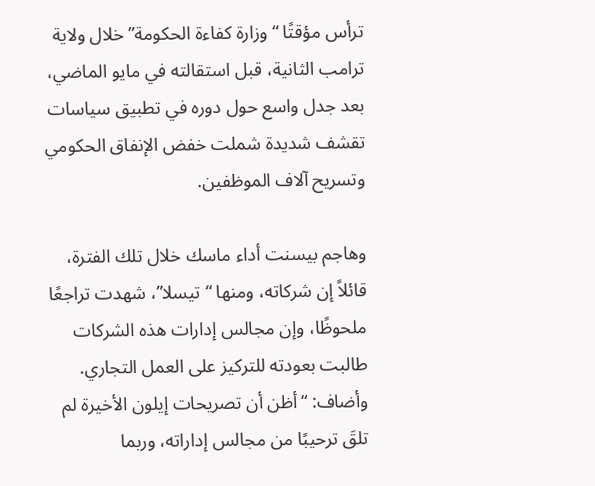ترأس مؤقتًا “وزارة كفاءة الحكومة” خلال ولاية ترامب الثانية، قبل استقالته في مايو الماضي، بعد جدل واسع حول دوره في تطبيق سياسات تقشف شديدة شملت خفض الإنفاق الحكومي وتسريح آلاف الموظفين.

وهاجم بيسنت أداء ماسك خلال تلك الفترة، قائلاً إن شركاته، ومنها “تيسلا”، شهدت تراجعًا ملحوظًا، وإن مجالس إدارات هذه الشركات طالبت بعودته للتركيز على العمل التجاري. وأضاف: “أظن أن تصريحات إيلون الأخيرة لم تلقَ ترحيبًا من مجالس إداراته، وربما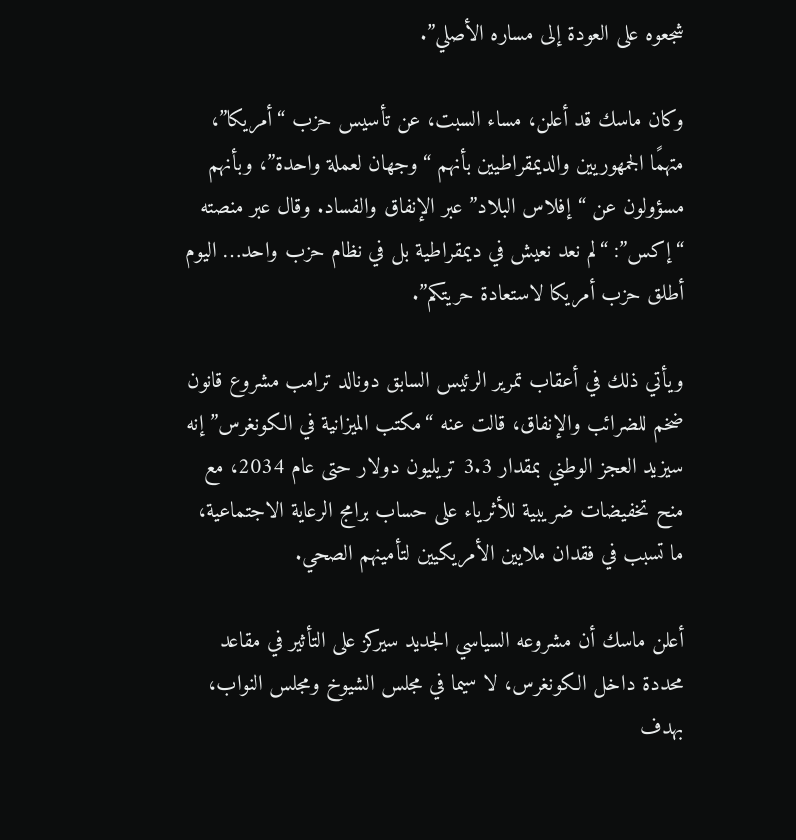شجعوه على العودة إلى مساره الأصلي”.

وكان ماسك قد أعلن، مساء السبت، عن تأسيس حزب “أمريكا”، متهمًا الجمهوريين والديمقراطيين بأنهم “وجهان لعملة واحدة”، وبأنهم مسؤولون عن “إفلاس البلاد” عبر الإنفاق والفساد. وقال عبر منصته “إكس”: “لم نعد نعيش في ديمقراطية بل في نظام حزب واحد… اليوم أطلق حزب أمريكا لاستعادة حريتكم”.

ويأتي ذلك في أعقاب تمرير الرئيس السابق دونالد ترامب مشروع قانون ضخم للضرائب والإنفاق، قالت عنه “مكتب الميزانية في الكونغرس” إنه سيزيد العجز الوطني بمقدار 3.3 تريليون دولار حتى عام 2034، مع منح تخفيضات ضريبية للأثرياء على حساب برامج الرعاية الاجتماعية، ما تسبب في فقدان ملايين الأمريكيين لتأمينهم الصحي.

أعلن ماسك أن مشروعه السياسي الجديد سيركز على التأثير في مقاعد محددة داخل الكونغرس، لا سيما في مجلس الشيوخ ومجلس النواب، بهدف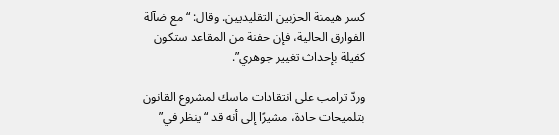كسر هيمنة الحزبين التقليديين. وقال: “مع ضآلة الفوارق الحالية، فإن حفنة من المقاعد ستكون كفيلة بإحداث تغيير جوهري”.

وردّ ترامب على انتقادات ماسك لمشروع القانون بتلميحات حادة، مشيرًا إلى أنه قد “ينظر في”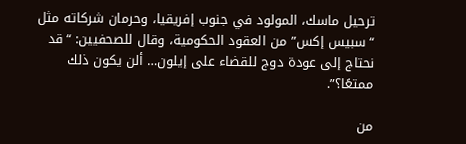ترحيل ماسك، المولود في جنوب إفريقيا، وحرمان شركاته مثل “سبيس إكس” من العقود الحكومية، وقال للصحفيين: “قد نحتاج إلى عودة دوج للقضاء على إيلون… ألن يكون ذلك ممتعًا؟”.

من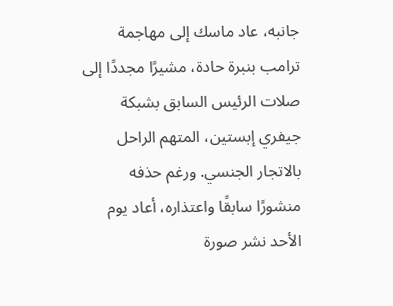جانبه، عاد ماسك إلى مهاجمة ترامب بنبرة حادة، مشيرًا مجددًا إلى صلات الرئيس السابق بشبكة جيفري إبستين، المتهم الراحل بالاتجار الجنسي. ورغم حذفه منشورًا سابقًا واعتذاره، أعاد يوم الأحد نشر صورة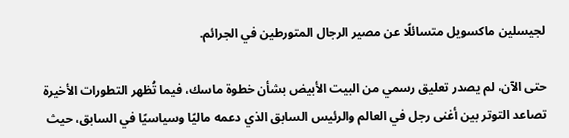لجيسلين ماكسويل متسائلًا عن مصير الرجال المتورطين في الجرائم.

حتى الآن، لم يصدر تعليق رسمي من البيت الأبيض بشأن خطوة ماسك، فيما تُظهر التطورات الأخيرة تصاعد التوتر بين أغنى رجل في العالم والرئيس السابق الذي دعمه ماليًا وسياسيًا في السابق، حيث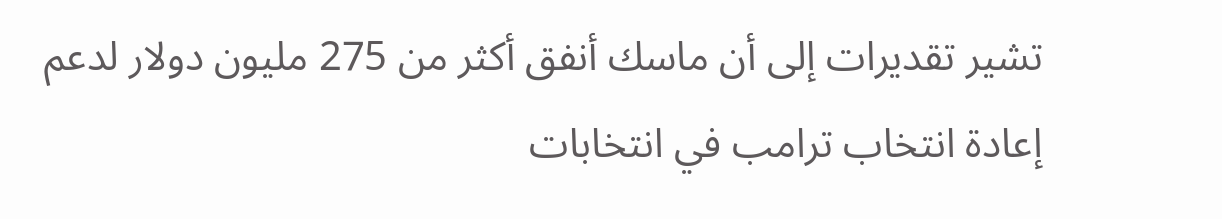تشير تقديرات إلى أن ماسك أنفق أكثر من 275 مليون دولار لدعم إعادة انتخاب ترامب في انتخابات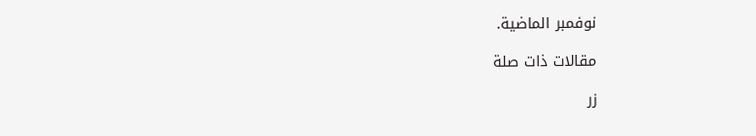نوفمبر الماضية.

مقالات ذات صلة

زر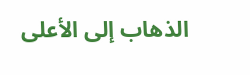الذهاب إلى الأعلى